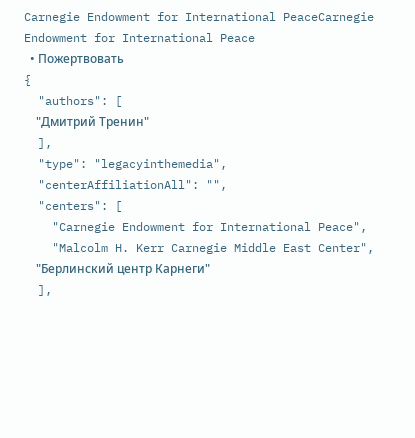Carnegie Endowment for International PeaceCarnegie Endowment for International Peace
  • Пожертвовать
{
  "authors": [
    "Дмитрий Тренин"
  ],
  "type": "legacyinthemedia",
  "centerAffiliationAll": "",
  "centers": [
    "Carnegie Endowment for International Peace",
    "Malcolm H. Kerr Carnegie Middle East Center",
    "Берлинский центр Карнеги"
  ],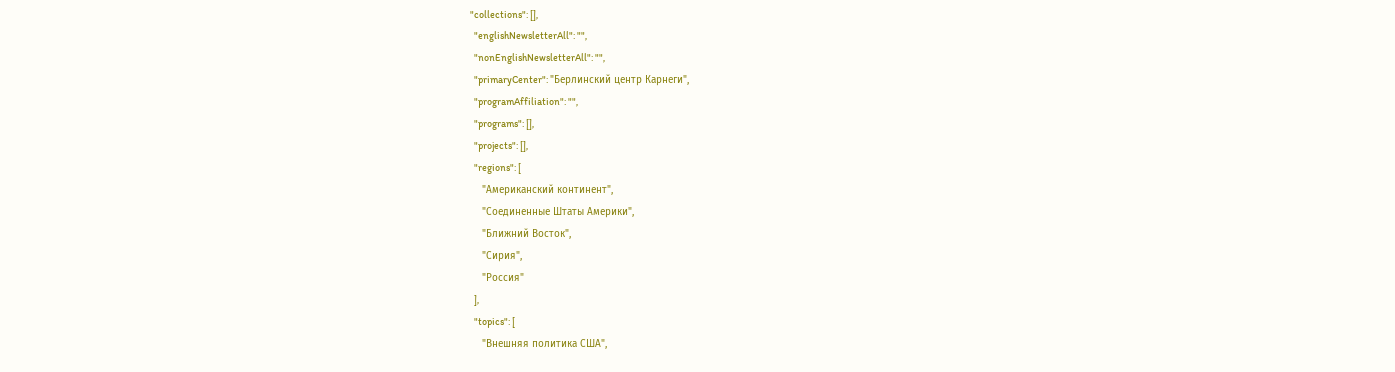"collections": [],
  "englishNewsletterAll": "",
  "nonEnglishNewsletterAll": "",
  "primaryCenter": "Берлинский центр Карнеги",
  "programAffiliation": "",
  "programs": [],
  "projects": [],
  "regions": [
    "Американский континент",
    "Соединенные Штаты Америки",
    "Ближний Восток",
    "Сирия",
    "Россия"
  ],
  "topics": [
    "Внешняя политика США",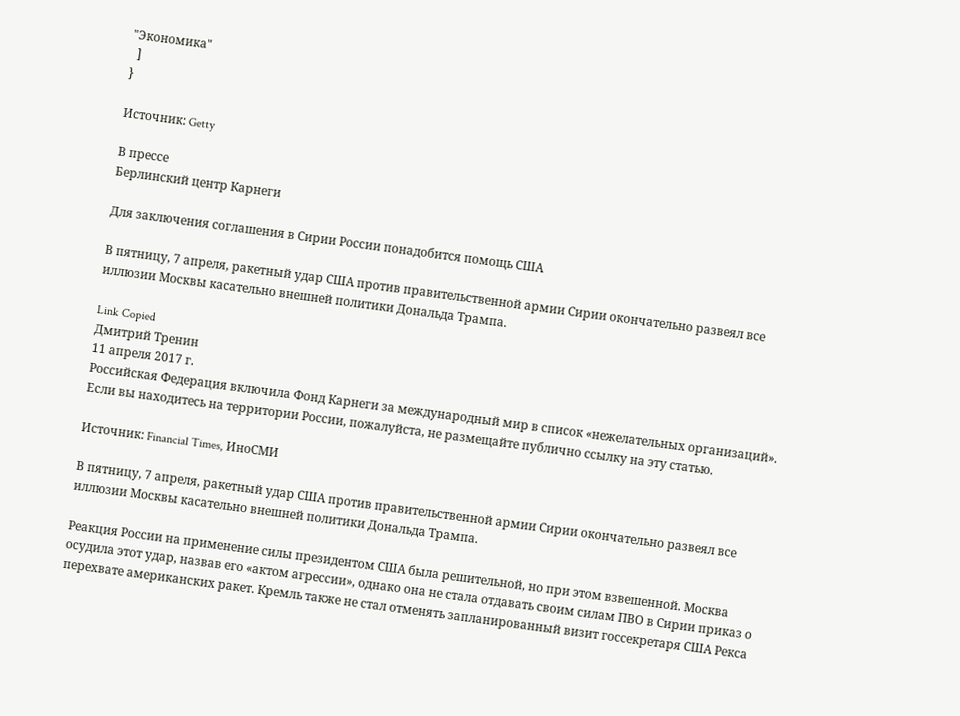"Экономика"
  ]
}

Источник: Getty

В прессе
Берлинский центр Карнеги

Для заключения соглашения в Сирии России понадобится помощь США

В пятницу, 7 апреля, ракетный удар США против правительственной армии Сирии окончательно развеял все иллюзии Москвы касательно внешней политики Дональда Трампа.

Link Copied
Дмитрий Тренин
11 апреля 2017 г.
Российская Федерация включила Фонд Карнеги за международный мир в список «нежелательных организаций». Если вы находитесь на территории России, пожалуйста, не размещайте публично ссылку на эту статью.

Источник: Financial Times, ИноСМИ

В пятницу, 7 апреля, ракетный удар США против правительственной армии Сирии окончательно развеял все иллюзии Москвы касательно внешней политики Дональда Трампа.

Реакция России на применение силы президентом США была решительной, но при этом взвешенной. Москва осудила этот удар, назвав его «актом агрессии», однако она не стала отдавать своим силам ПВО в Сирии приказ о перехвате американских ракет. Кремль также не стал отменять запланированный визит госсекретаря США Рекса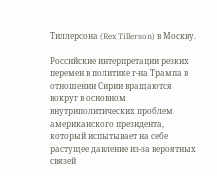Тиллерсона (Rex Tillerson) в Москву.

Российские интерпретации резких перемен в политике г-на Трампа в отношении Сирии вращаются вокруг в основном внутриполитических проблем американского президента, который испытывает на себе растущее давление из-за вероятных связей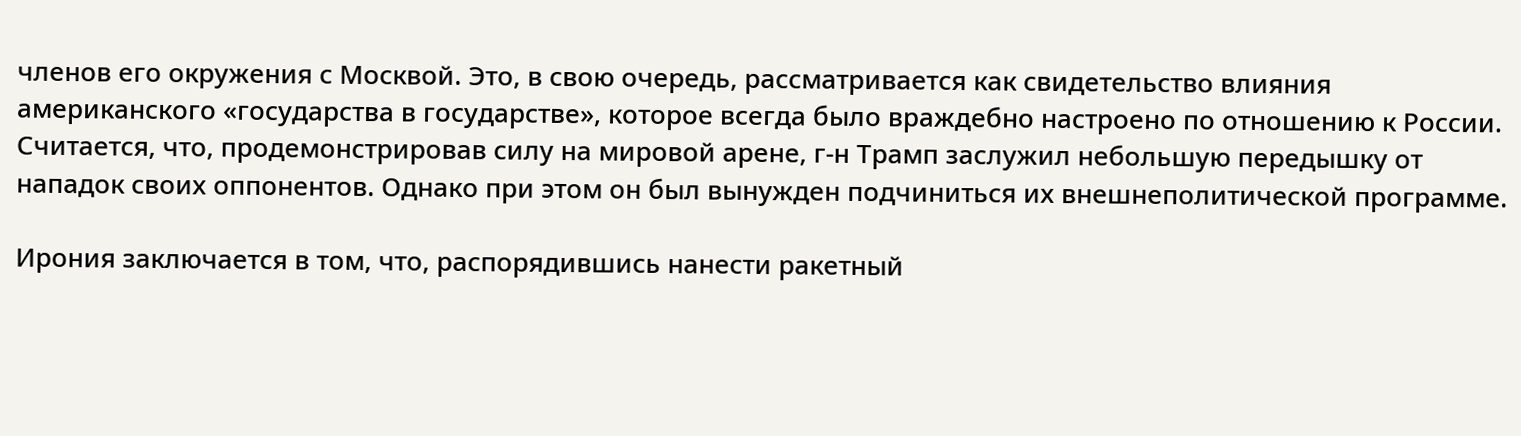членов его окружения с Москвой. Это, в свою очередь, рассматривается как свидетельство влияния американского «государства в государстве», которое всегда было враждебно настроено по отношению к России. Считается, что, продемонстрировав силу на мировой арене, г-н Трамп заслужил небольшую передышку от нападок своих оппонентов. Однако при этом он был вынужден подчиниться их внешнеполитической программе.

Ирония заключается в том, что, распорядившись нанести ракетный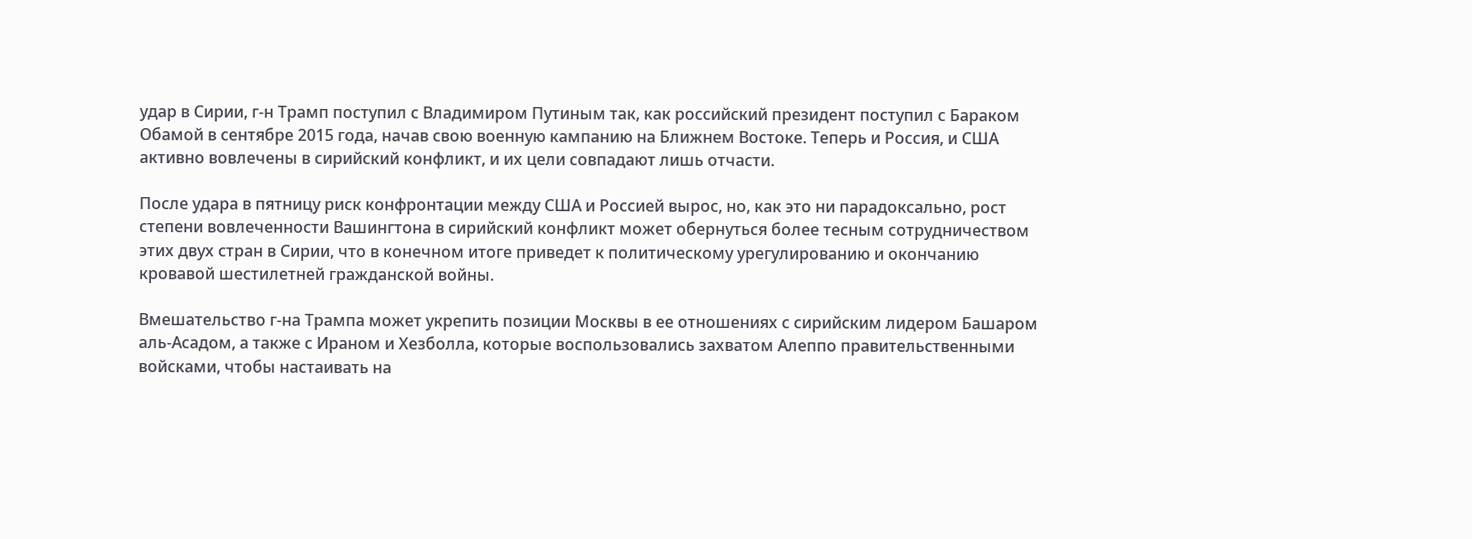удар в Сирии, г-н Трамп поступил с Владимиром Путиным так, как российский президент поступил с Бараком Обамой в сентябре 2015 года, начав свою военную кампанию на Ближнем Востоке. Теперь и Россия, и США активно вовлечены в сирийский конфликт, и их цели совпадают лишь отчасти.

После удара в пятницу риск конфронтации между США и Россией вырос, но, как это ни парадоксально, рост степени вовлеченности Вашингтона в сирийский конфликт может обернуться более тесным сотрудничеством этих двух стран в Сирии, что в конечном итоге приведет к политическому урегулированию и окончанию кровавой шестилетней гражданской войны.

Вмешательство г-на Трампа может укрепить позиции Москвы в ее отношениях с сирийским лидером Башаром аль-Асадом, а также с Ираном и Хезболла, которые воспользовались захватом Алеппо правительственными войсками, чтобы настаивать на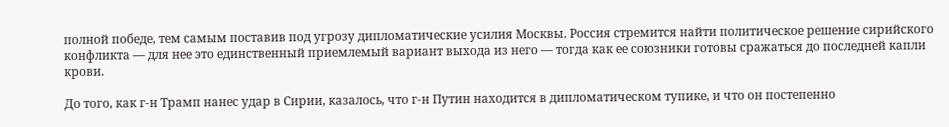полной победе, тем самым поставив под угрозу дипломатические усилия Москвы. Россия стремится найти политическое решение сирийского конфликта — для нее это единственный приемлемый вариант выхода из него — тогда как ее союзники готовы сражаться до последней капли крови.

До того, как г-н Трамп нанес удар в Сирии, казалось, что г-н Путин находится в дипломатическом тупике, и что он постепенно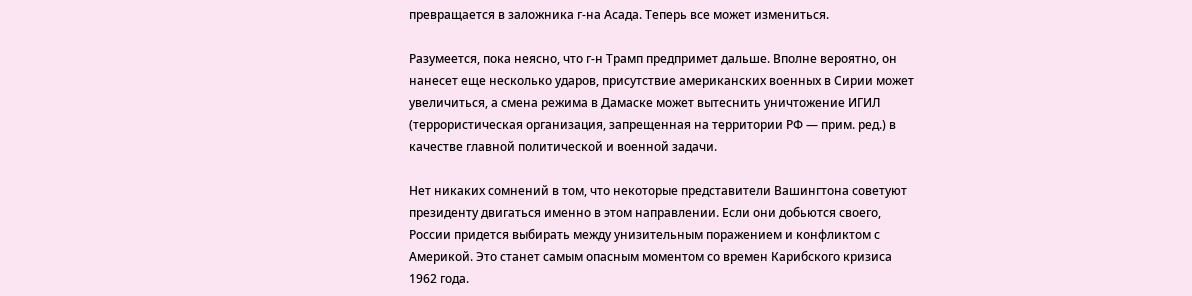превращается в заложника г-на Асада. Теперь все может измениться.

Разумеется, пока неясно, что г-н Трамп предпримет дальше. Вполне вероятно, он нанесет еще несколько ударов, присутствие американских военных в Сирии может увеличиться, а смена режима в Дамаске может вытеснить уничтожение ИГИЛ (террористическая организация, запрещенная на территории РФ — прим. ред.) в качестве главной политической и военной задачи.

Нет никаких сомнений в том, что некоторые представители Вашингтона советуют президенту двигаться именно в этом направлении. Если они добьются своего, России придется выбирать между унизительным поражением и конфликтом с Америкой. Это станет самым опасным моментом со времен Карибского кризиса 1962 года.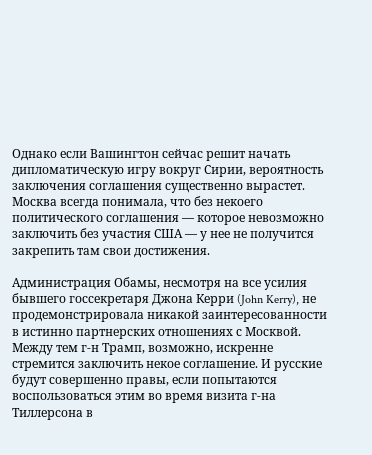Однако если Вашингтон сейчас решит начать дипломатическую игру вокруг Сирии, вероятность заключения соглашения существенно вырастет. Москва всегда понимала, что без некоего политического соглашения — которое невозможно заключить без участия США — у нее не получится закрепить там свои достижения.

Администрация Обамы, несмотря на все усилия бывшего госсекретаря Джона Керри (John Kerry), не продемонстрировала никакой заинтересованности в истинно партнерских отношениях с Москвой. Между тем г-н Трамп, возможно, искренне стремится заключить некое соглашение. И русские будут совершенно правы, если попытаются воспользоваться этим во время визита г-на Тиллерсона в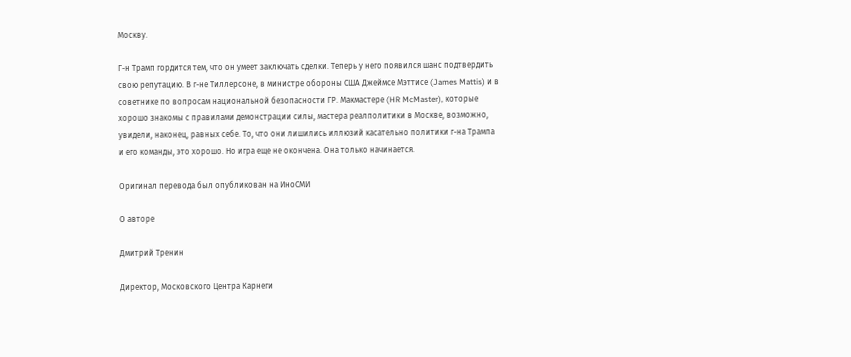Москву.

Г-н Трамп гордится тем, что он умеет заключать сделки. Теперь у него появился шанс подтвердить свою репутацию. В г-не Тиллерсоне, в министре обороны США Джеймсе Мэттисе (James Mattis) и в советнике по вопросам национальной безопасности ГР. Макмастере (HR McMaster), которые хорошо знакомы с правилами демонстрации силы, мастера реалполитики в Москве, возможно, увидели, наконец, равных себе. То, что они лишились иллюзий касательно политики г-на Трампа и его команды, это хорошо. Но игра еще не окончена. Она только начинается.

Оригинал перевода был опубликован на ИноСМИ

О авторе

Дмитрий Тренин

Директор, Московского Центра Карнеги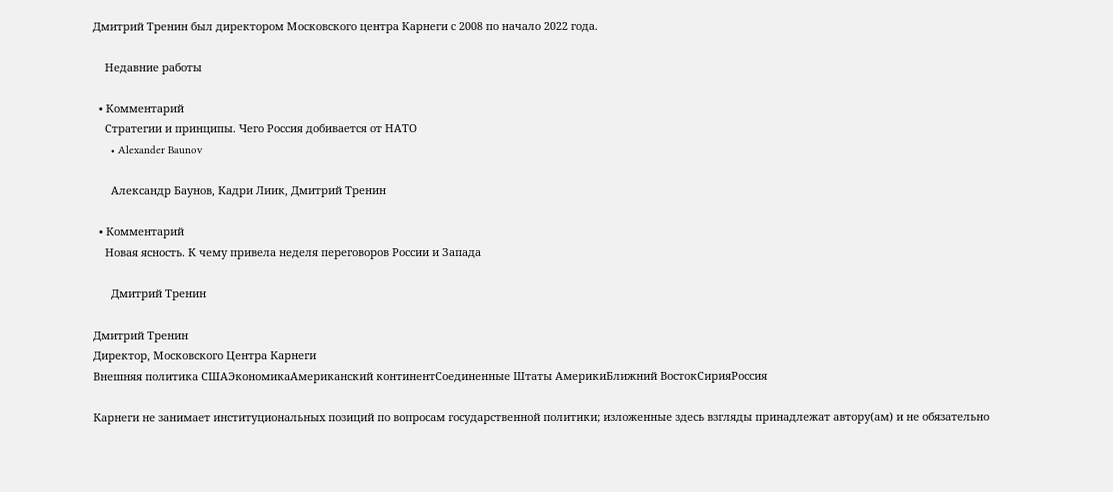Дмитрий Тренин был директором Московского центра Карнеги с 2008 по начало 2022 года.

    Недавние работы

  • Комментарий
    Стратегии и принципы. Чего Россия добивается от НАТО
      • Alexander Baunov

      Александр Баунов, Кадри Лиик, Дмитрий Тренин

  • Комментарий
    Новая ясность. К чему привела неделя переговоров России и Запада

      Дмитрий Тренин

Дмитрий Тренин
Директор, Московского Центра Карнеги
Внешняя политика СШАЭкономикаАмериканский континентСоединенные Штаты АмерикиБлижний ВостокСирияРоссия

Карнеги не занимает институциональных позиций по вопросам государственной политики; изложенные здесь взгляды принадлежат автору(ам) и не обязательно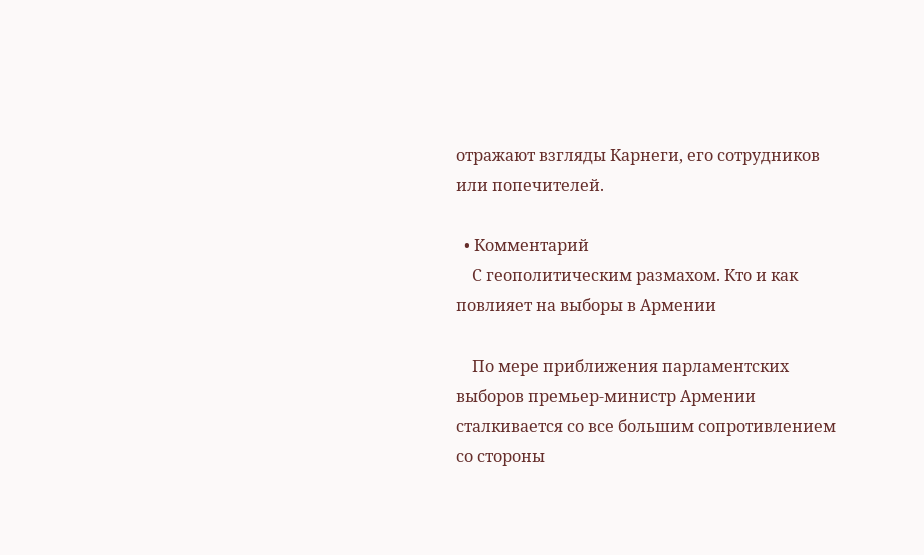отражают взгляды Карнеги, его сотрудников или попечителей.

  • Комментарий
    С геополитическим размахом. Кто и как повлияет на выборы в Армении

    По мере приближения парламентских выборов премьер-министр Армении сталкивается со все большим сопротивлением со стороны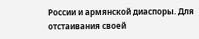России и армянской диаспоры. Для отстаивания своей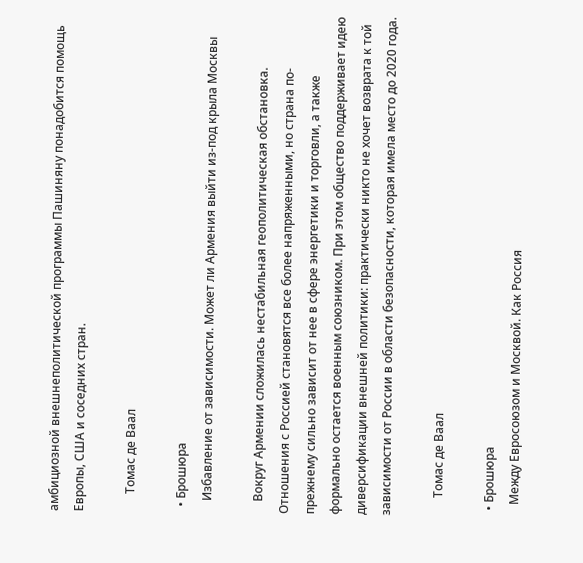амбициозной внешнеполитической программы Пашиняну понадобится помощь Европы, США и соседних стран.

      Томас де Ваал

  • Брошюра
    Избавление от зависимости. Может ли Армения выйти из-под крыла Москвы

    Вокруг Армении сложилась нестабильная геополитическая обстановка. Отношения с Россией становятся все более напряженными, но страна по-прежнему сильно зависит от нее в сфере энергетики и торговли, а также формально остается военным союзником. При этом общество поддерживает идею диверсификации внешней политики: практически никто не хочет возврата к той зависимости от России в области безопасности, которая имела место до 2020 года.

      Томас де Ваал

  • Брошюра
    Между Евросоюзом и Москвой. Как Россия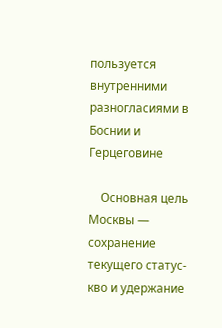пользуется внутренними разногласиями в Боснии и Герцеговине

    Основная цель Москвы — сохранение текущего статус-кво и удержание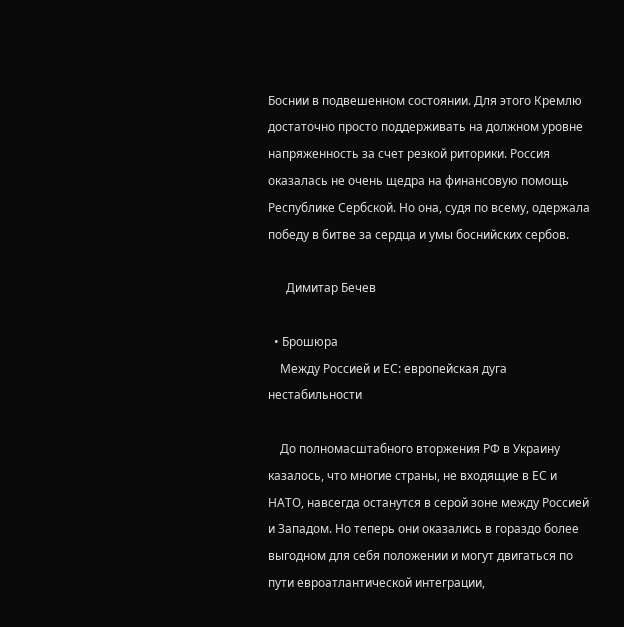Боснии в подвешенном состоянии. Для этого Кремлю достаточно просто поддерживать на должном уровне напряженность за счет резкой риторики. Россия оказалась не очень щедра на финансовую помощь Республике Сербской. Но она, судя по всему, одержала победу в битве за сердца и умы боснийских сербов.

      Димитар Бечев

  • Брошюра
    Между Россией и ЕС: европейская дуга нестабильности

    До полномасштабного вторжения РФ в Украину казалось, что многие страны, не входящие в ЕС и НАТО, навсегда останутся в серой зоне между Россией и Западом. Но теперь они оказались в гораздо более выгодном для себя положении и могут двигаться по пути евроатлантической интеграции,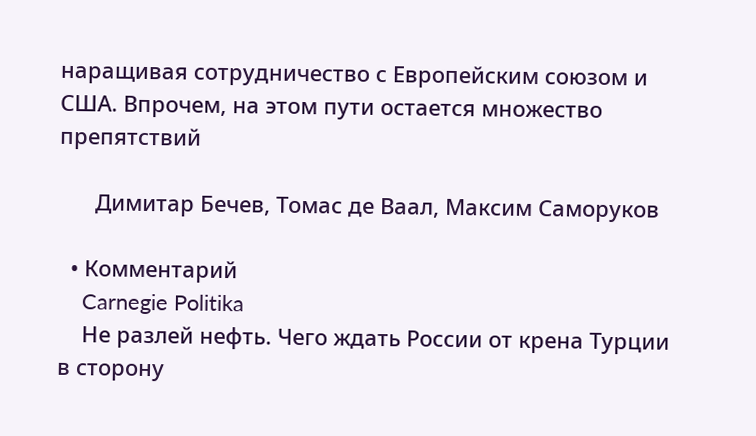наращивая сотрудничество с Европейским союзом и США. Впрочем, на этом пути остается множество препятствий

      Димитар Бечев, Томас де Ваал, Максим Саморуков

  • Комментарий
    Carnegie Politika
    Не разлей нефть. Чего ждать России от крена Турции в сторону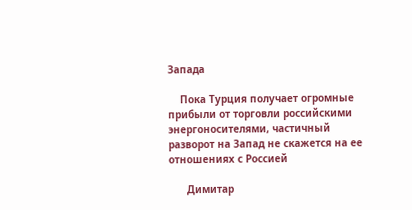Запада

    Пока Турция получает огромные прибыли от торговли российскими энергоносителями, частичный разворот на Запад не скажется на ее отношениях с Россией

      Димитар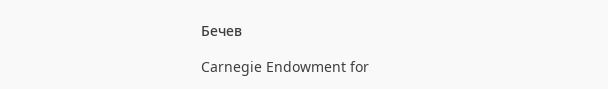Бечев

Carnegie Endowment for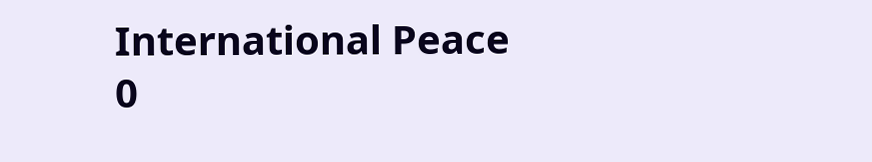International Peace
0